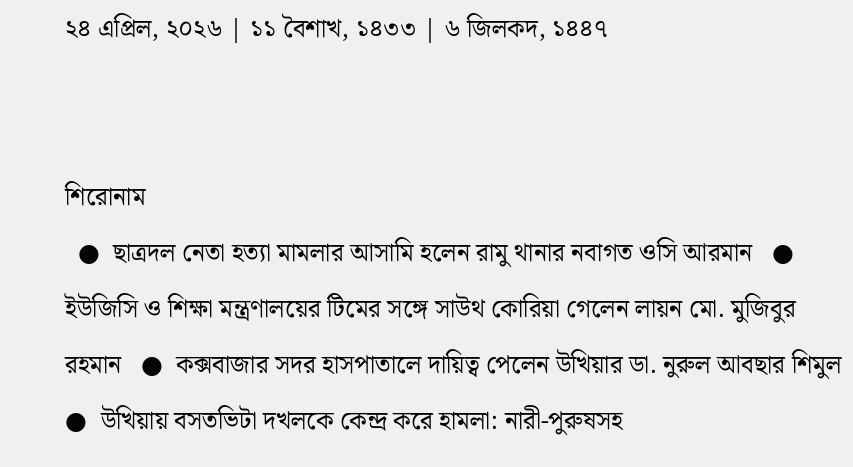২৪ এপ্রিল, ২০২৬ | ১১ বৈশাখ, ১৪৩৩ | ৬ জিলকদ, ১৪৪৭


শিরোনাম
  ●  ছাত্রদল নেতা হত্যা মামলার আসামি হলেন রামু থানার নবাগত ওসি আরমান   ●  ইউজিসি ও শিক্ষা মন্ত্রণালয়ের টিমের সঙ্গে সাউথ কোরিয়া গেলেন লায়ন মো. মুজিবুর রহমান   ●  কক্সবাজার সদর হাসপাতালে দায়িত্ব পেলেন উখিয়ার ডা. নুরুল আবছার শিমুল   ●  উখিয়ায় বসতভিটা দখলকে কেন্দ্র করে হামলা: নারী-পুরুষসহ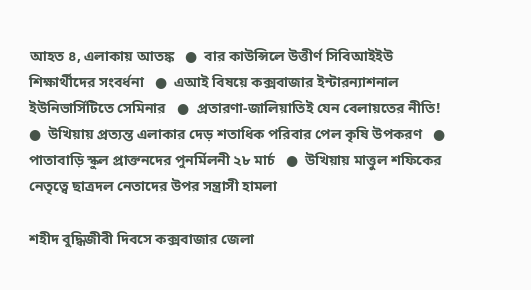আহত ৪, এলাকায় আতঙ্ক   ●  বার কাউন্সিলে উত্তীর্ণ সিবিআইইউ শিক্ষার্থীদের সংবর্ধনা   ●  এআই বিষয়ে কক্সবাজার ইন্টারন্যাশনাল ইউনিভার্সিটিতে সেমিনার   ●  প্রতারণা-জালিয়াতিই যেন বেলায়তের নীতি!   ●  উখিয়ায় প্রত্যন্ত এলাকার দেড় শতাধিক পরিবার পেল কৃষি উপকরণ   ●  পাতাবাড়ি স্কুল প্রাক্তনদের পুনর্মিলনী ২৮ মার্চ   ●  উখিয়ায় মাত্তুল শফিকের নেতৃত্বে ছাত্রদল নেতাদের উপর সন্ত্রাসী হামলা

শহীদ বুদ্ধিজীবী দিবসে কক্সবাজার জেলা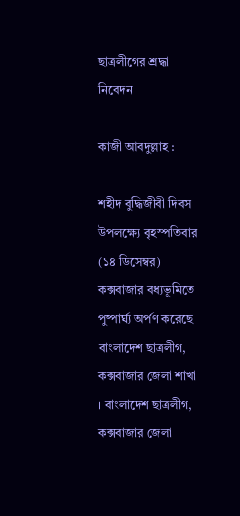ছাত্রলীগের শ্রদ্ধা নিবেদন

কাজী আবদুল্লাহ :

শহীদ বুদ্ধিজীবী দিবস উপলক্ষ্যে বৃহস্পতিবার (১৪ ডিসেম্বর) কক্সবাজার বধ্যভূমিতে পুষ্পার্ঘ্য অর্পণ করেছে বাংলাদেশ ছাত্রলীগ, কক্সবাজার জেলা শাখা । বাংলাদেশ ছাত্রলীগ, কক্সবাজার জেলা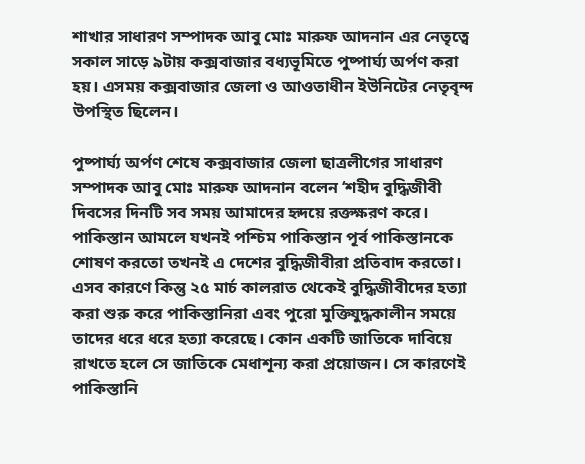শাখার সাধারণ সম্পাদক আবু মোঃ মারুফ আদনান এর নেতৃত্বে সকাল সাড়ে ৯টায় কক্সবাজার বধ্যভূমিতে পুষ্পার্ঘ্য অর্পণ করা হয়। এসময় কক্সবাজার জেলা ও আওতাধীন ইউনিটের নেতৃবৃন্দ উপস্থিত ছিলেন।

পুষ্পার্ঘ্য অর্পণ শেষে কক্সবাজার জেলা ছাত্রলীগের সাধারণ সম্পাদক আবু মোঃ মারুফ আদনান বলেন ‘শহীদ বুদ্ধিজীবী দিবসের দিনটি সব সময় আমাদের হৃদয়ে রক্তক্ষরণ করে। পাকিস্তান আমলে যখনই পশ্চিম পাকিস্তান পূর্ব পাকিস্তানকে শোষণ করতো তখনই এ দেশের বুদ্ধিজীবীরা প্রতিবাদ করতো। এসব কারণে কিন্তু ২৫ মার্চ কালরাত থেকেই বুদ্ধিজীবীদের হত্যা করা শুরু করে পাকিস্তানিরা এবং পুরো মুক্তিযুদ্ধকালীন সময়ে তাদের ধরে ধরে হত্যা করেছে। কোন একটি জাতিকে দাবিয়ে রাখতে হলে সে জাতিকে মেধাশূন্য করা প্রয়োজন। সে কারণেই পাকিস্তানি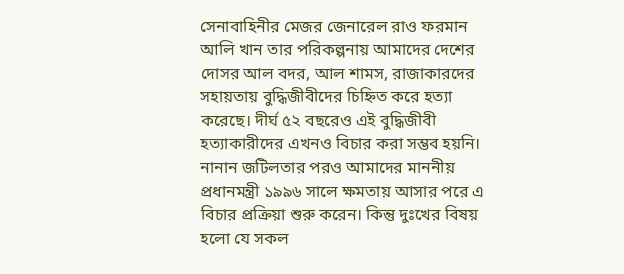সেনাবাহিনীর মেজর জেনারেল রাও ফরমান আলি খান তার পরিকল্পনায় আমাদের দেশের দোসর আল বদর, আল শামস, রাজাকারদের সহায়তায় বুদ্ধিজীবীদের চিহ্নিত করে হত্যা করেছে। দীর্ঘ ৫২ বছরেও এই বুদ্ধিজীবী হত্যাকারীদের এখনও বিচার করা সম্ভব হয়নি। নানান জটিলতার পরও আমাদের মাননীয় প্রধানমন্ত্রী ১৯৯৬ সালে ক্ষমতায় আসার পরে এ বিচার প্রক্রিয়া শুরু করেন। কিন্তু দুঃখের বিষয় হলো যে সকল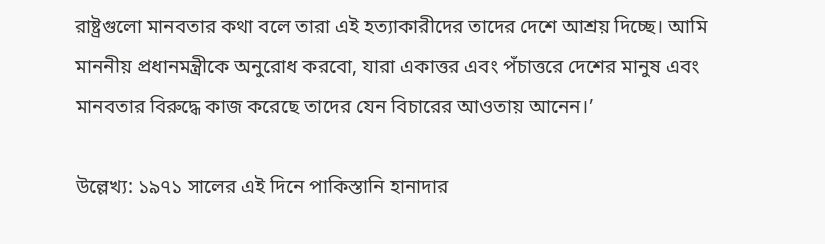রাষ্ট্রগুলো মানবতার কথা বলে তারা এই হত্যাকারীদের তাদের দেশে আশ্রয় দিচ্ছে। আমি মাননীয় প্রধানমন্ত্রীকে অনুরোধ করবো, যারা একাত্তর এবং পঁচাত্তরে দেশের মানুষ এবং মানবতার বিরুদ্ধে কাজ করেছে তাদের যেন বিচারের আওতায় আনেন।’

উল্লেখ্য: ১৯৭১ সালের এই দিনে পাকিস্তানি হানাদার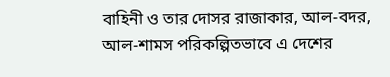বাহিনী ও তার দোসর রাজাকার, আল-বদর, আল-শামস পরিকল্পিতভাবে এ দেশের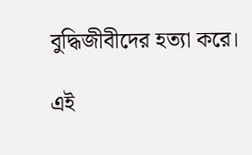বুদ্ধিজীবীদের হত্যা করে।

এই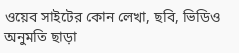ওয়েব সাইটের কোন লেখা, ছবি, ভিডিও অনুমতি ছাড়া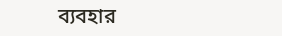ব্যবহার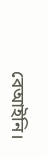বেআইনি।